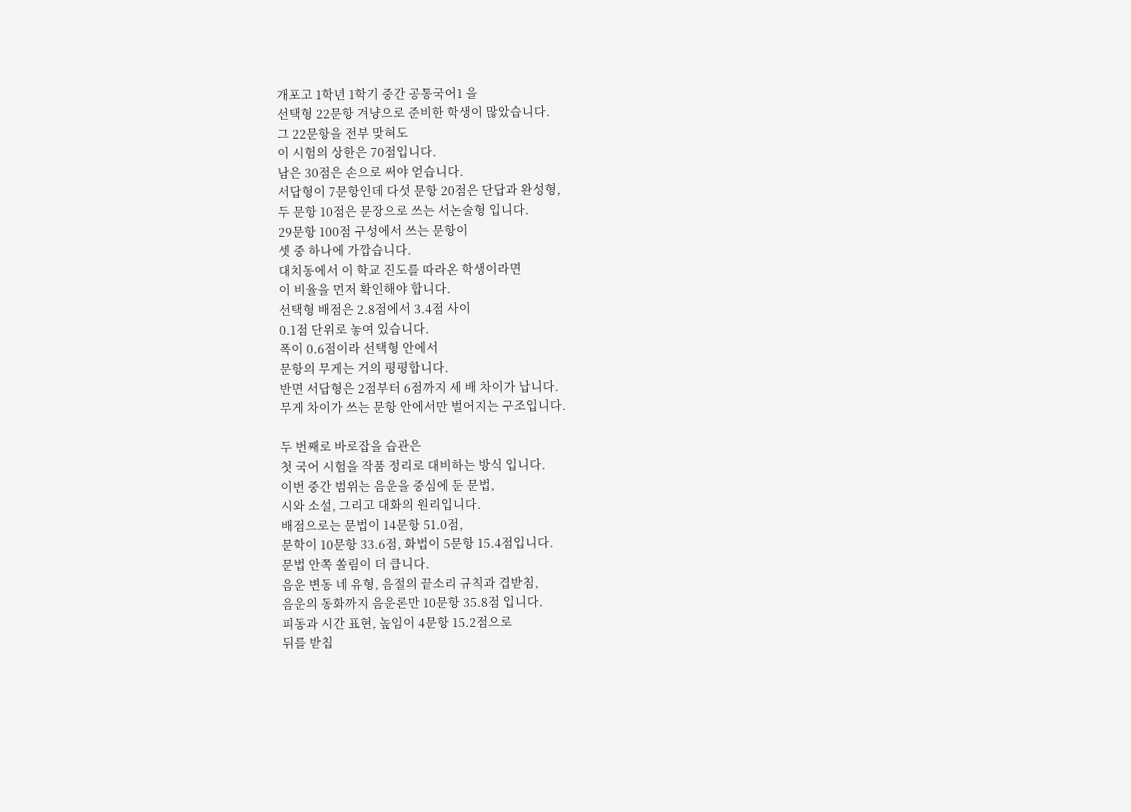개포고 1학년 1학기 중간 공통국어1 을
선택형 22문항 겨냥으로 준비한 학생이 많았습니다.
그 22문항을 전부 맞혀도
이 시험의 상한은 70점입니다.
남은 30점은 손으로 써야 얻습니다.
서답형이 7문항인데 다섯 문항 20점은 단답과 완성형,
두 문항 10점은 문장으로 쓰는 서논술형 입니다.
29문항 100점 구성에서 쓰는 문항이
셋 중 하나에 가깝습니다.
대치동에서 이 학교 진도를 따라온 학생이라면
이 비율을 먼저 확인해야 합니다.
선택형 배점은 2.8점에서 3.4점 사이
0.1점 단위로 놓여 있습니다.
폭이 0.6점이라 선택형 안에서
문항의 무게는 거의 평평합니다.
반면 서답형은 2점부터 6점까지 세 배 차이가 납니다.
무게 차이가 쓰는 문항 안에서만 벌어지는 구조입니다.

두 번째로 바로잡을 습관은
첫 국어 시험을 작품 정리로 대비하는 방식 입니다.
이번 중간 범위는 음운을 중심에 둔 문법,
시와 소설, 그리고 대화의 원리입니다.
배점으로는 문법이 14문항 51.0점,
문학이 10문항 33.6점, 화법이 5문항 15.4점입니다.
문법 안쪽 쏠림이 더 큽니다.
음운 변동 네 유형, 음절의 끝소리 규칙과 겹받침,
음운의 동화까지 음운론만 10문항 35.8점 입니다.
피동과 시간 표현, 높임이 4문항 15.2점으로
뒤를 받칩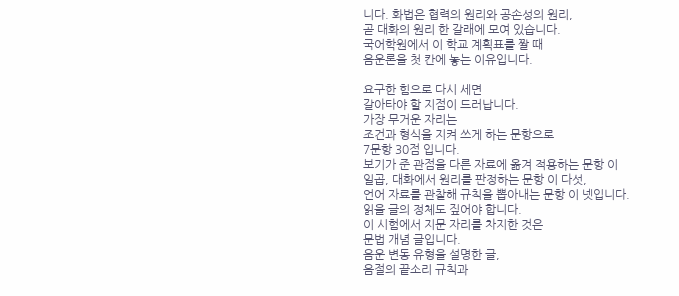니다. 화법은 협력의 원리와 공손성의 원리,
곧 대화의 원리 한 갈래에 모여 있습니다.
국어학원에서 이 학교 계획표를 짤 때
음운론을 첫 칸에 놓는 이유입니다.

요구한 힘으로 다시 세면
갈아타야 할 지점이 드러납니다.
가장 무거운 자리는
조건과 형식을 지켜 쓰게 하는 문항으로
7문항 30점 입니다.
보기가 준 관점을 다른 자료에 옮겨 적용하는 문항 이
일곱, 대화에서 원리를 판정하는 문항 이 다섯,
언어 자료를 관찰해 규칙을 뽑아내는 문항 이 넷입니다.
읽을 글의 정체도 짚어야 합니다.
이 시험에서 지문 자리를 차지한 것은
문법 개념 글입니다.
음운 변동 유형을 설명한 글,
음절의 끝소리 규칙과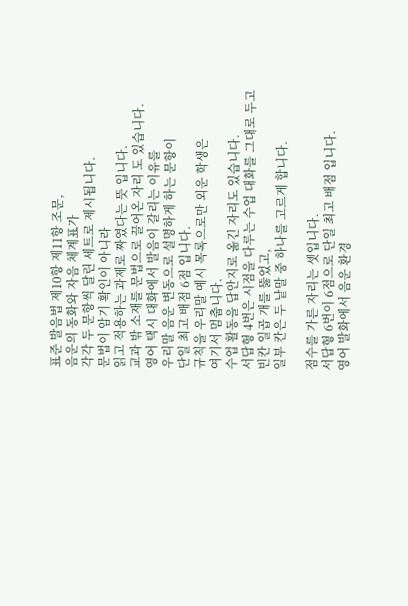표준 발음법 제10항 제11항 조문,
음운의 동화와 자음 체계표가
각각 두 문항씩 달린 세트로 제시됩니다.
문법이 암기 확인이 아니라
읽고 적용하는 과제로 짜였다는 뜻 입니다.
교과 밖 소재를 문법으로 끌어온 자리 도 있습니다.
영어 택시 대화에서 발음이 갈리는 이유를
우리말 음운 변동으로 설명하게 하는 문항이
단일 최고 배점 6점 입니다.
규칙을 우리말 예시 목록으로만 외운 학생은
여기서 멈춥니다.
수업 활동을 답안지로 옮긴 자리도 있습니다.
서답형 4번은 시점을 다루는 수업 대화를 그대로 두고
빈칸 일곱 개를 뚫었고,
일부 칸은 두 낱말 중 하나를 고르게 합니다.

점수를 가른 자리는 셋입니다.
서답형 6번이 6점으로 단일 최고 배점 입니다.
영어 발화에서 음운 환경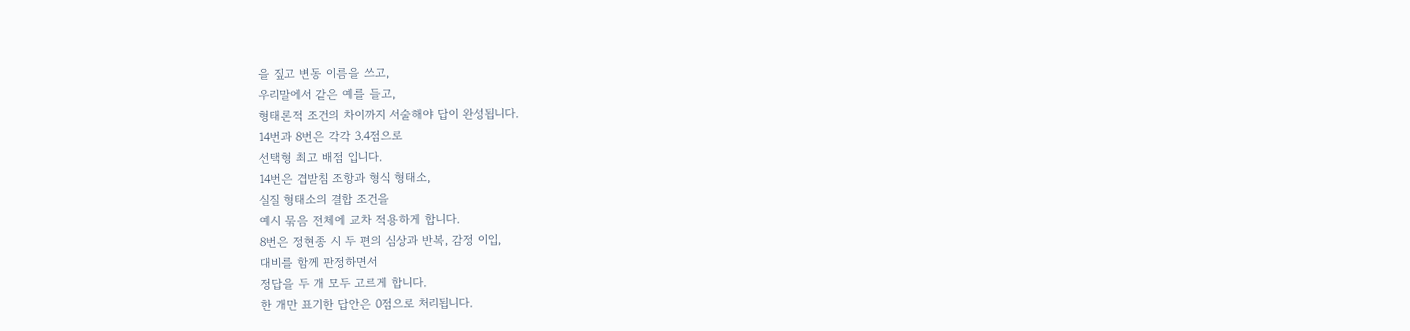을 짚고 변동 이름을 쓰고,
우리말에서 같은 예를 들고,
형태론적 조건의 차이까지 서술해야 답이 완성됩니다.
14번과 8번은 각각 3.4점으로
선택형 최고 배점 입니다.
14번은 겹받침 조항과 형식 형태소,
실질 형태소의 결합 조건을
예시 묶음 전체에 교차 적용하게 합니다.
8번은 정현종 시 두 편의 심상과 반복, 감정 이입,
대비를 함께 판정하면서
정답을 두 개 모두 고르게 합니다.
한 개만 표기한 답안은 0점으로 처리됩니다.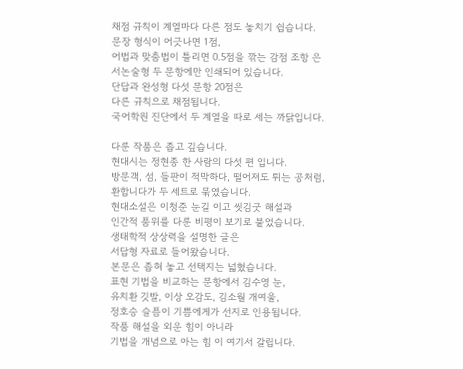채점 규칙이 계열마다 다른 점도 놓치기 쉽습니다.
문장 형식이 어긋나면 1점,
어법과 맞춤법이 틀리면 0.5점을 깎는 감점 조항 은
서논술형 두 문항에만 인쇄되어 있습니다.
단답과 완성형 다섯 문항 20점은
다른 규칙으로 채점됩니다.
국어학원 진단에서 두 계열을 따로 세는 까닭입니다.

다룬 작품은 좁고 깊습니다.
현대시는 정현종 한 사람의 다섯 편 입니다.
방문객, 섬, 들판이 적막하다, 떨어져도 튀는 공처럼,
환합니다가 두 세트로 묶였습니다.
현대소설은 이청준 눈길 이고 씻김굿 해설과
인간적 품위를 다룬 비평이 보기로 붙었습니다.
생태학적 상상력을 설명한 글은
서답형 자료로 들어왔습니다.
본문은 좁혀 놓고 선택지는 넓혔습니다.
표현 기법을 비교하는 문항에서 김수영 눈,
유치환 깃발, 이상 오감도, 김소월 개여울,
정호승 슬픔이 기쁨에게가 선지로 인용됩니다.
작품 해설을 외운 힘이 아니라
기법을 개념으로 아는 힘 이 여기서 갈립니다.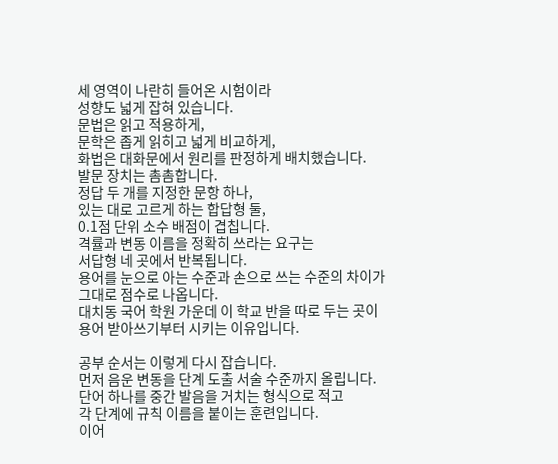세 영역이 나란히 들어온 시험이라
성향도 넓게 잡혀 있습니다.
문법은 읽고 적용하게,
문학은 좁게 읽히고 넓게 비교하게,
화법은 대화문에서 원리를 판정하게 배치했습니다.
발문 장치는 촘촘합니다.
정답 두 개를 지정한 문항 하나,
있는 대로 고르게 하는 합답형 둘,
0.1점 단위 소수 배점이 겹칩니다.
격률과 변동 이름을 정확히 쓰라는 요구는
서답형 네 곳에서 반복됩니다.
용어를 눈으로 아는 수준과 손으로 쓰는 수준의 차이가
그대로 점수로 나옵니다.
대치동 국어 학원 가운데 이 학교 반을 따로 두는 곳이
용어 받아쓰기부터 시키는 이유입니다.

공부 순서는 이렇게 다시 잡습니다.
먼저 음운 변동을 단계 도출 서술 수준까지 올립니다.
단어 하나를 중간 발음을 거치는 형식으로 적고
각 단계에 규칙 이름을 붙이는 훈련입니다.
이어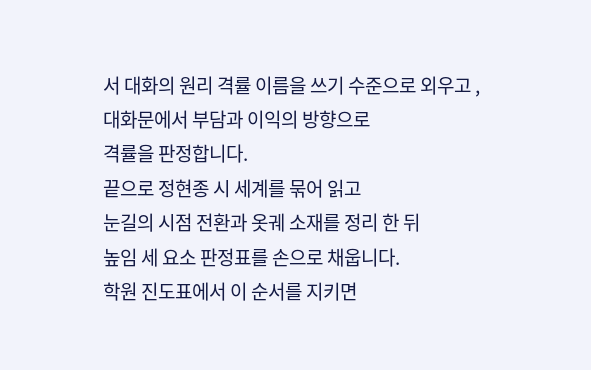서 대화의 원리 격률 이름을 쓰기 수준으로 외우고 ,
대화문에서 부담과 이익의 방향으로
격률을 판정합니다.
끝으로 정현종 시 세계를 묶어 읽고
눈길의 시점 전환과 옷궤 소재를 정리 한 뒤
높임 세 요소 판정표를 손으로 채웁니다.
학원 진도표에서 이 순서를 지키면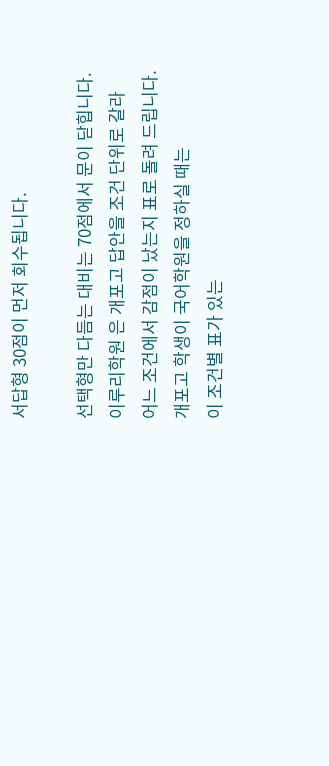서답형 30점이 먼저 회수됩니다.

선택형만 다듬는 대비는 70점에서 문이 닫힙니다.
이루리학원 은 개포고 답안을 조건 단위로 갈라
어느 조건에서 감점이 났는지 표로 돌려 드립니다.
개포고 학생이 국어학원을 정하실 때는
이 조건별 표가 있는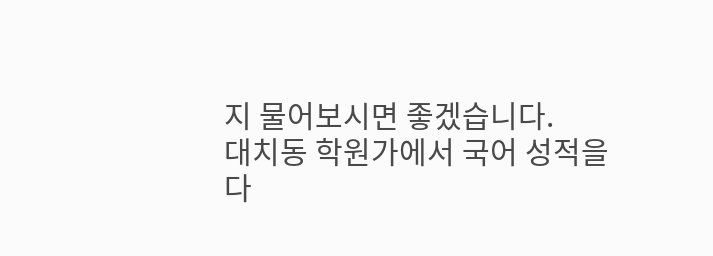지 물어보시면 좋겠습니다.
대치동 학원가에서 국어 성적을
다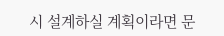시 설계하실 계획이라면 문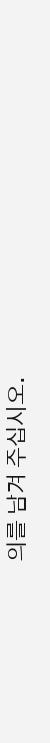의를 남겨 주십시오.